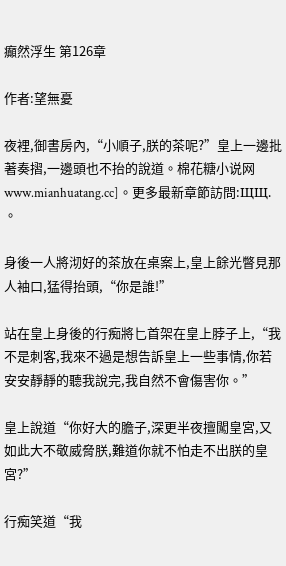癲然浮生 第126章

作者:望無憂

夜裡,御書房內,“小順子,朕的茶呢?”皇上一邊批著奏摺,一邊頭也不抬的說道。棉花糖小说网www.mianhuatang.cc]。更多最新章節訪問:ЩЩ. 。

身後一人將沏好的茶放在桌案上,皇上餘光瞥見那人袖口,猛得抬頭,“你是誰!”

站在皇上身後的行痴將匕首架在皇上脖子上,“我不是刺客,我來不過是想告訴皇上一些事情,你若安安靜靜的聽我說完,我自然不會傷害你。”

皇上說道“你好大的膽子,深更半夜擅闖皇宮,又如此大不敬威脅朕,難道你就不怕走不出朕的皇宮?”

行痴笑道“我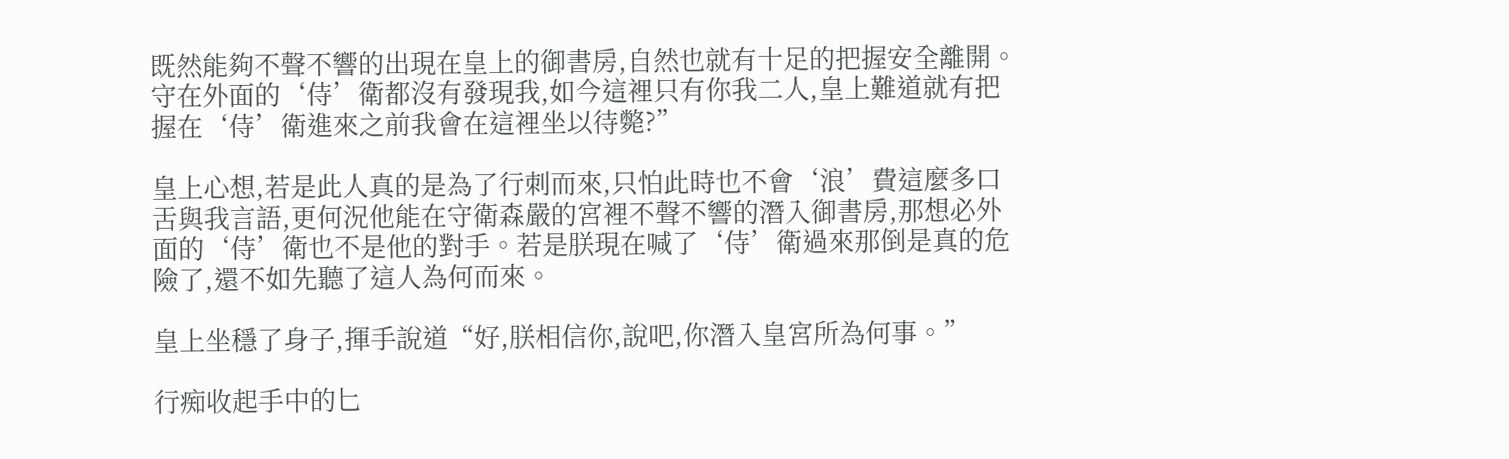既然能夠不聲不響的出現在皇上的御書房,自然也就有十足的把握安全離開。守在外面的‘侍’衛都沒有發現我,如今這裡只有你我二人,皇上難道就有把握在‘侍’衛進來之前我會在這裡坐以待斃?”

皇上心想,若是此人真的是為了行刺而來,只怕此時也不會‘浪’費這麼多口舌與我言語,更何況他能在守衛森嚴的宮裡不聲不響的潛入御書房,那想必外面的‘侍’衛也不是他的對手。若是朕現在喊了‘侍’衛過來那倒是真的危險了,還不如先聽了這人為何而來。

皇上坐穩了身子,揮手說道“好,朕相信你,說吧,你潛入皇宮所為何事。”

行痴收起手中的匕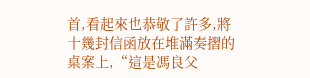首,看起來也恭敬了許多,將十幾封信函放在堆滿奏摺的桌案上,“這是馮良父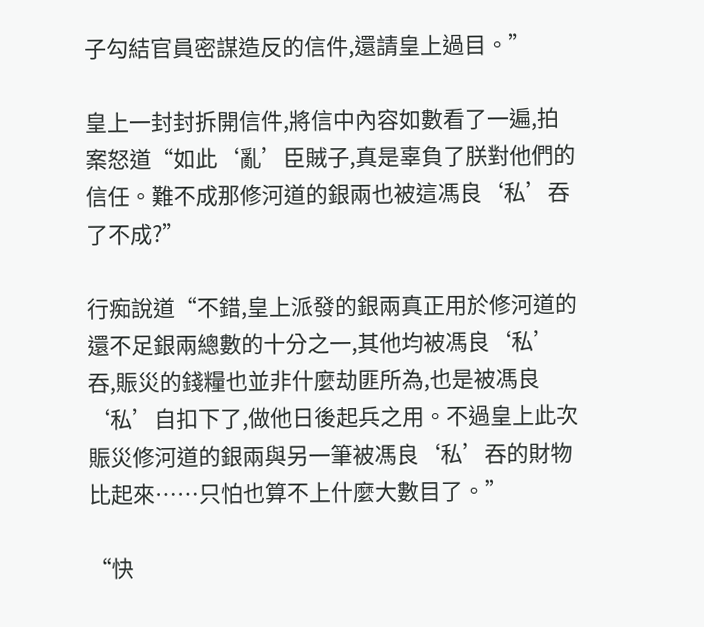子勾結官員密謀造反的信件,還請皇上過目。”

皇上一封封拆開信件,將信中內容如數看了一遍,拍案怒道“如此‘亂’臣賊子,真是辜負了朕對他們的信任。難不成那修河道的銀兩也被這馮良‘私’吞了不成?”

行痴說道“不錯,皇上派發的銀兩真正用於修河道的還不足銀兩總數的十分之一,其他均被馮良‘私’吞,賑災的錢糧也並非什麼劫匪所為,也是被馮良‘私’自扣下了,做他日後起兵之用。不過皇上此次賑災修河道的銀兩與另一筆被馮良‘私’吞的財物比起來……只怕也算不上什麼大數目了。”

“快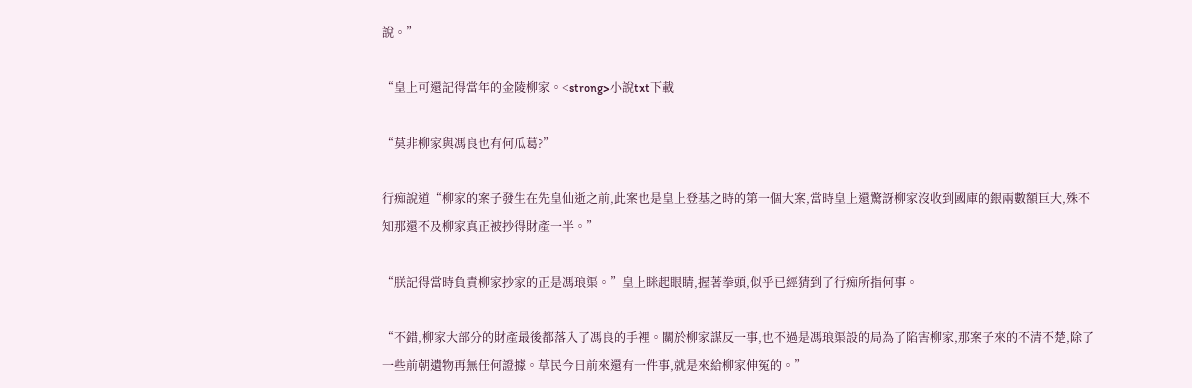說。”

“皇上可還記得當年的金陵柳家。<strong>小說txt下載

“莫非柳家與馮良也有何瓜葛?”

行痴說道“柳家的案子發生在先皇仙逝之前,此案也是皇上登基之時的第一個大案,當時皇上還驚訝柳家沒收到國庫的銀兩數額巨大,殊不知那還不及柳家真正被抄得財產一半。”

“朕記得當時負責柳家抄家的正是馮琅渠。”皇上眯起眼睛,握著拳頭,似乎已經猜到了行痴所指何事。

“不錯,柳家大部分的財產最後都落入了馮良的手裡。關於柳家謀反一事,也不過是馮琅渠設的局為了陷害柳家,那案子來的不清不楚,除了一些前朝遺物再無任何證據。草民今日前來還有一件事,就是來給柳家伸冤的。”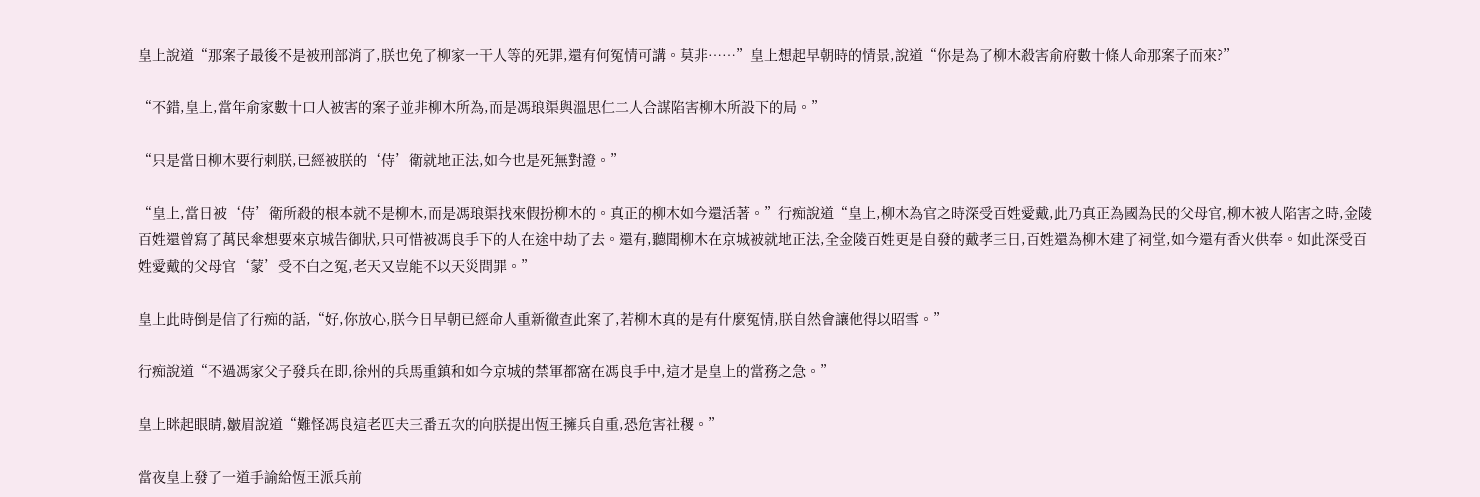皇上說道“那案子最後不是被刑部消了,朕也免了柳家一干人等的死罪,還有何冤情可講。莫非……”皇上想起早朝時的情景,說道“你是為了柳木殺害俞府數十條人命那案子而來?”

“不錯,皇上,當年俞家數十口人被害的案子並非柳木所為,而是馮琅渠與溫思仁二人合謀陷害柳木所設下的局。”

“只是當日柳木要行刺朕,已經被朕的‘侍’衛就地正法,如今也是死無對證。”

“皇上,當日被‘侍’衛所殺的根本就不是柳木,而是馮琅渠找來假扮柳木的。真正的柳木如今還活著。”行痴說道“皇上,柳木為官之時深受百姓愛戴,此乃真正為國為民的父母官,柳木被人陷害之時,金陵百姓還曾寫了萬民傘想要來京城告御狀,只可惜被馮良手下的人在途中劫了去。還有,聽聞柳木在京城被就地正法,全金陵百姓更是自發的戴孝三日,百姓還為柳木建了祠堂,如今還有香火供奉。如此深受百姓愛戴的父母官‘蒙’受不白之冤,老天又豈能不以天災問罪。”

皇上此時倒是信了行痴的話,“好,你放心,朕今日早朝已經命人重新徹查此案了,若柳木真的是有什麼冤情,朕自然會讓他得以昭雪。”

行痴說道“不過馮家父子發兵在即,徐州的兵馬重鎮和如今京城的禁軍都窩在馮良手中,這才是皇上的當務之急。”

皇上眯起眼睛,皺眉說道“難怪馮良這老匹夫三番五次的向朕提出恆王擁兵自重,恐危害社稷。”

當夜皇上發了一道手諭給恆王派兵前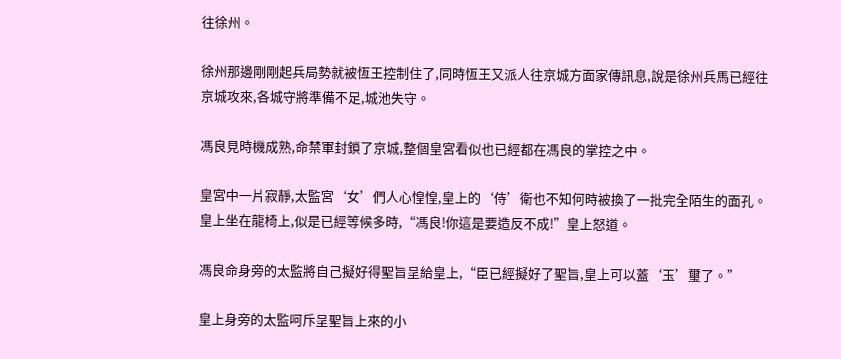往徐州。

徐州那邊剛剛起兵局勢就被恆王控制住了,同時恆王又派人往京城方面家傳訊息,說是徐州兵馬已經往京城攻來,各城守將準備不足,城池失守。

馮良見時機成熟,命禁軍封鎖了京城,整個皇宮看似也已經都在馮良的掌控之中。

皇宮中一片寂靜,太監宮‘女’們人心惶惶,皇上的‘侍’衛也不知何時被換了一批完全陌生的面孔。皇上坐在龍椅上,似是已經等候多時,“馮良!你這是要造反不成!”皇上怒道。

馮良命身旁的太監將自己擬好得聖旨呈給皇上,“臣已經擬好了聖旨,皇上可以蓋‘玉’璽了。”

皇上身旁的太監呵斥呈聖旨上來的小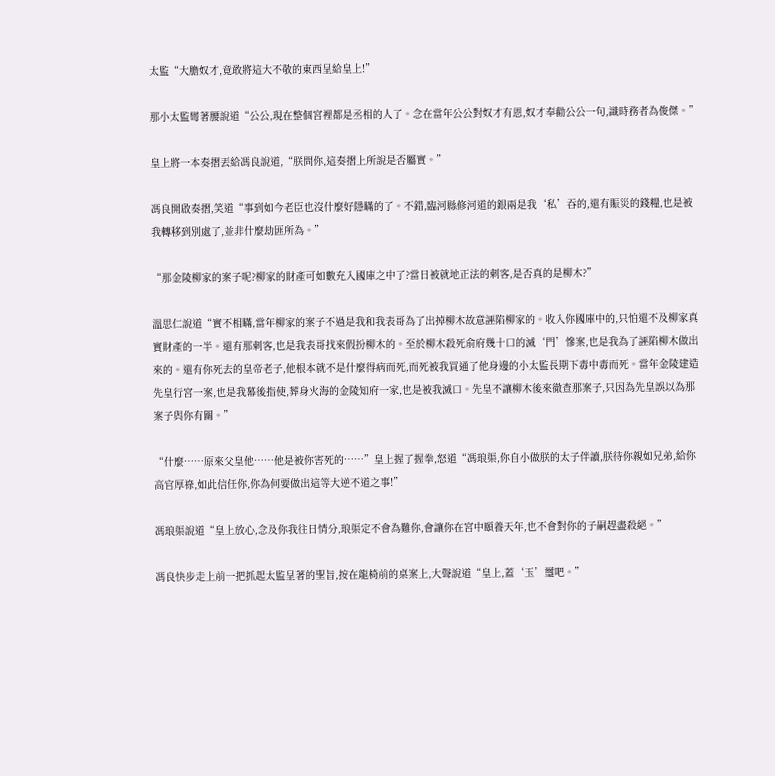太監“大膽奴才,竟敢將這大不敬的東西呈給皇上!”

那小太監彎著腰說道“公公,現在整個宮裡都是丞相的人了。念在當年公公對奴才有恩,奴才奉勸公公一句,識時務者為俊傑。”

皇上將一本奏摺丟給馮良說道,“朕問你,這奏摺上所說是否屬實。”

馮良開啟奏摺,笑道“事到如今老臣也沒什麼好隱瞞的了。不錯,臨河縣修河道的銀兩是我‘私’吞的,還有賑災的錢糧,也是被我轉移到別處了,並非什麼劫匪所為。”

“那金陵柳家的案子呢?柳家的財產可如數充入國庫之中了?當日被就地正法的刺客,是否真的是柳木?”

溫思仁說道“實不相瞞,當年柳家的案子不過是我和我表哥為了出掉柳木故意誣陷柳家的。收入你國庫中的,只怕還不及柳家真實財產的一半。還有那刺客,也是我表哥找來假扮柳木的。至於柳木殺死俞府幾十口的滅‘門’慘案,也是我為了誣陷柳木做出來的。還有你死去的皇帝老子,他根本就不是什麼得病而死,而死被我買通了他身邊的小太監長期下毒中毒而死。當年金陵建造先皇行宮一案,也是我幕後指使,葬身火海的金陵知府一家,也是被我滅口。先皇不讓柳木後來徹查那案子,只因為先皇誤以為那案子與你有關。”

“什麼……原來父皇他……他是被你害死的……”皇上握了握拳,怒道“馮琅渠,你自小做朕的太子伴讀,朕待你親如兄弟,給你高官厚祿,如此信任你,你為何要做出這等大逆不道之事!”

馮琅渠說道“皇上放心,念及你我往日情分,琅渠定不會為難你,會讓你在宮中頤養天年,也不會對你的子嗣趕盡殺絕。”

馮良快步走上前一把抓起太監呈著的聖旨,按在龍椅前的桌案上,大聲說道“皇上,蓋‘玉’璽吧。”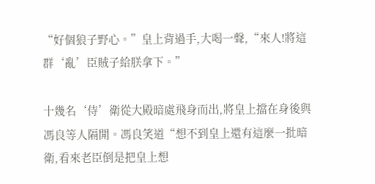“好個狼子野心。”皇上背過手,大喝一聲,“來人!將這群‘亂’臣賊子給朕拿下。”

十幾名‘侍’衛從大殿暗處飛身而出,將皇上擋在身後與馮良等人隔開。馮良笑道“想不到皇上還有這麼一批暗衛,看來老臣倒是把皇上想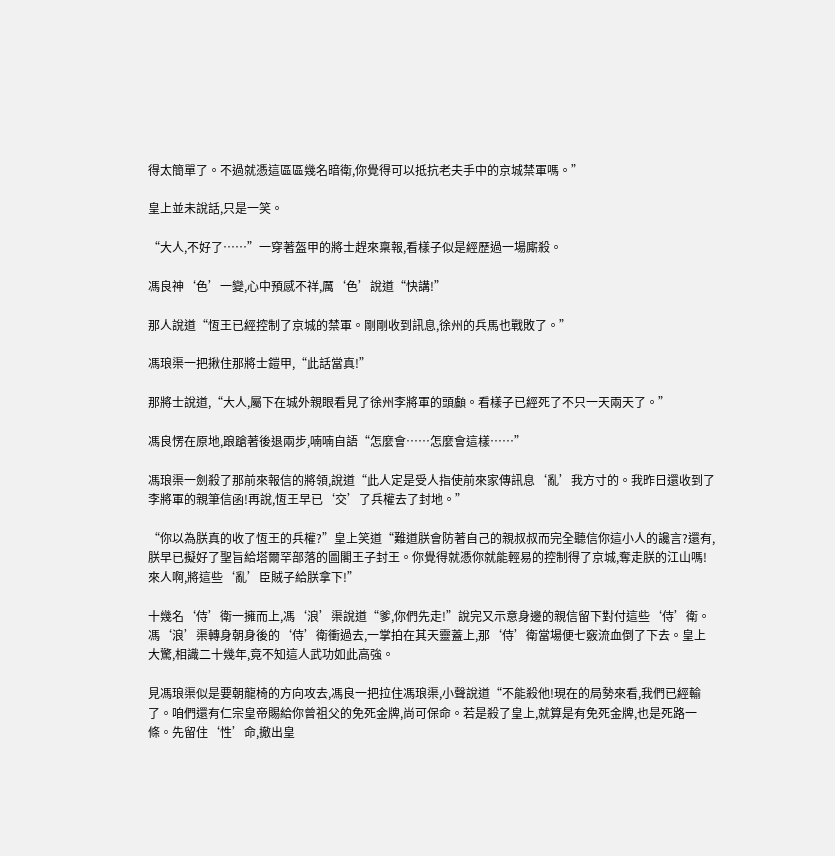得太簡單了。不過就憑這區區幾名暗衛,你覺得可以抵抗老夫手中的京城禁軍嗎。”

皇上並未說話,只是一笑。

“大人,不好了……”一穿著盔甲的將士趕來稟報,看樣子似是經歷過一場廝殺。

馮良神‘色’一變,心中預感不祥,厲‘色’說道“快講!”

那人說道“恆王已經控制了京城的禁軍。剛剛收到訊息,徐州的兵馬也戰敗了。”

馮琅渠一把揪住那將士鎧甲,“此話當真!”

那將士說道,“大人,屬下在城外親眼看見了徐州李將軍的頭顱。看樣子已經死了不只一天兩天了。”

馮良愣在原地,踉蹌著後退兩步,喃喃自語“怎麼會……怎麼會這樣……”

馮琅渠一劍殺了那前來報信的將領,說道“此人定是受人指使前來家傳訊息‘亂’我方寸的。我昨日還收到了李將軍的親筆信函!再說,恆王早已‘交’了兵權去了封地。”

“你以為朕真的收了恆王的兵權?”皇上笑道“難道朕會防著自己的親叔叔而完全聽信你這小人的讒言?還有,朕早已擬好了聖旨給塔爾罕部落的圖閣王子封王。你覺得就憑你就能輕易的控制得了京城,奪走朕的江山嗎!來人啊,將這些‘亂’臣賊子給朕拿下!”

十幾名‘侍’衛一擁而上,馮‘浪’渠說道“爹,你們先走!”說完又示意身邊的親信留下對付這些‘侍’衛。馮‘浪’渠轉身朝身後的‘侍’衛衝過去,一掌拍在其天靈蓋上,那‘侍’衛當場便七竅流血倒了下去。皇上大驚,相識二十幾年,竟不知這人武功如此高強。

見馮琅渠似是要朝龍椅的方向攻去,馮良一把拉住馮琅渠,小聲說道“不能殺他!現在的局勢來看,我們已經輸了。咱們還有仁宗皇帝賜給你曾祖父的免死金牌,尚可保命。若是殺了皇上,就算是有免死金牌,也是死路一條。先留住‘性’命,撤出皇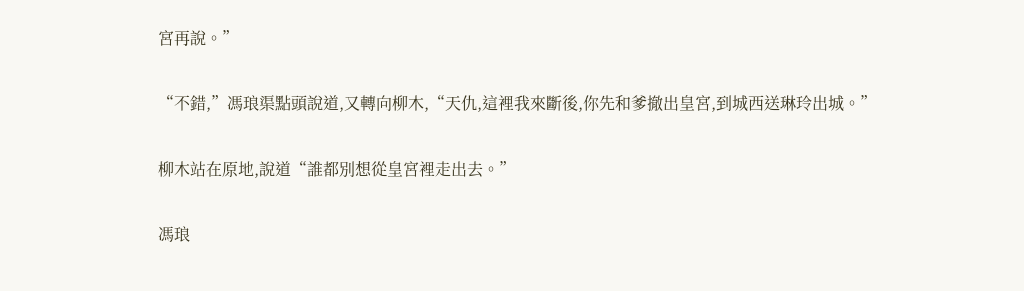宮再說。”

“不錯,”馮琅渠點頭說道,又轉向柳木,“天仇,這裡我來斷後,你先和爹撤出皇宮,到城西送琳玲出城。”

柳木站在原地,說道“誰都別想從皇宮裡走出去。”

馮琅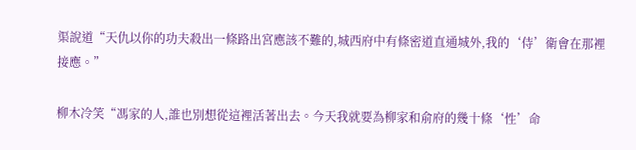渠說道“天仇以你的功夫殺出一條路出宮應該不難的,城西府中有條密道直通城外,我的‘侍’衛會在那裡接應。”

柳木冷笑“馮家的人,誰也別想從這裡活著出去。今天我就要為柳家和俞府的幾十條‘性’命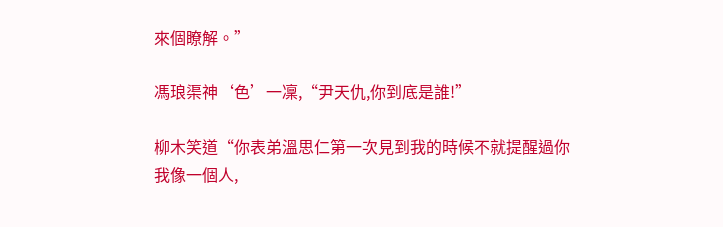來個瞭解。”

馮琅渠神‘色’一凜,“尹天仇,你到底是誰!”

柳木笑道“你表弟溫思仁第一次見到我的時候不就提醒過你我像一個人,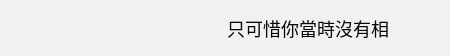只可惜你當時沒有相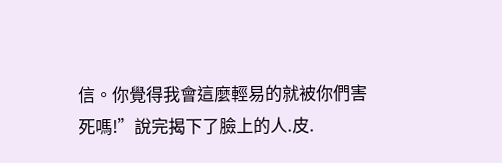信。你覺得我會這麼輕易的就被你們害死嗎!”說完揭下了臉上的人.皮.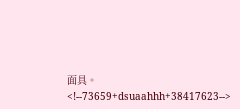面具。<!--73659+dsuaahhh+38417623-->